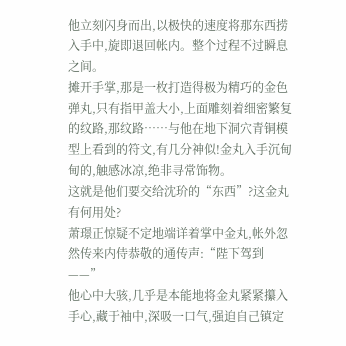他立刻闪身而出,以极快的速度将那东西捞入手中,旋即退回帐内。整个过程不过瞬息之间。
摊开手掌,那是一枚打造得极为精巧的金色弹丸,只有指甲盖大小,上面雕刻着细密繁复的纹路,那纹路……与他在地下洞穴青铜模型上看到的符文,有几分神似!金丸入手沉甸甸的,触感冰凉,绝非寻常饰物。
这就是他们要交给沈玠的“东西”?这金丸有何用处?
萧璟正惊疑不定地端详着掌中金丸,帐外忽然传来内侍恭敬的通传声:“陛下驾到——”
他心中大骇,几乎是本能地将金丸紧紧攥入手心,藏于袖中,深吸一口气,强迫自己镇定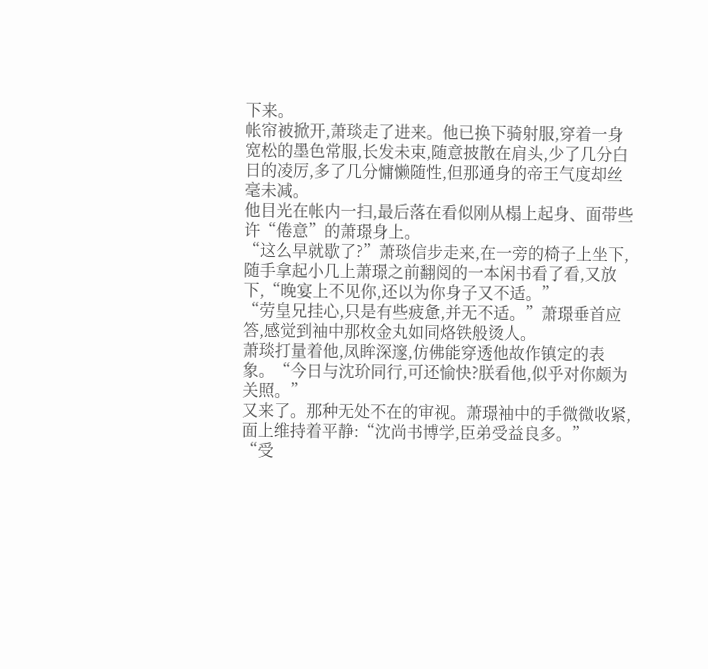下来。
帐帘被掀开,萧琰走了进来。他已换下骑射服,穿着一身宽松的墨色常服,长发未束,随意披散在肩头,少了几分白日的凌厉,多了几分慵懒随性,但那通身的帝王气度却丝毫未减。
他目光在帐内一扫,最后落在看似刚从榻上起身、面带些许“倦意”的萧璟身上。
“这么早就歇了?”萧琰信步走来,在一旁的椅子上坐下,随手拿起小几上萧璟之前翻阅的一本闲书看了看,又放下,“晚宴上不见你,还以为你身子又不适。”
“劳皇兄挂心,只是有些疲惫,并无不适。”萧璟垂首应答,感觉到袖中那枚金丸如同烙铁般烫人。
萧琰打量着他,凤眸深邃,仿佛能穿透他故作镇定的表象。“今日与沈玠同行,可还愉快?朕看他,似乎对你颇为关照。”
又来了。那种无处不在的审视。萧璟袖中的手微微收紧,面上维持着平静:“沈尚书博学,臣弟受益良多。”
“受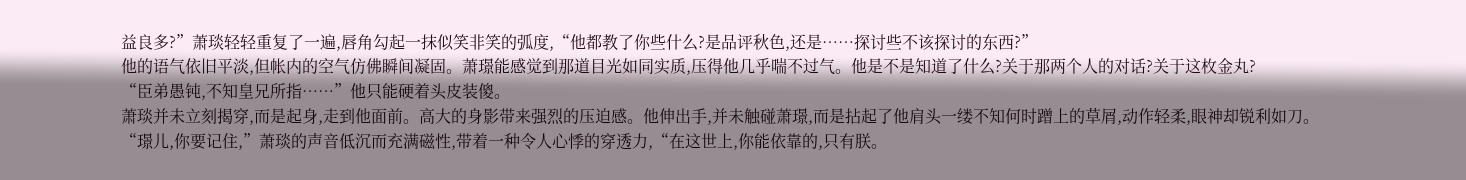益良多?”萧琰轻轻重复了一遍,唇角勾起一抹似笑非笑的弧度,“他都教了你些什么?是品评秋色,还是……探讨些不该探讨的东西?”
他的语气依旧平淡,但帐内的空气仿佛瞬间凝固。萧璟能感觉到那道目光如同实质,压得他几乎喘不过气。他是不是知道了什么?关于那两个人的对话?关于这枚金丸?
“臣弟愚钝,不知皇兄所指……”他只能硬着头皮装傻。
萧琰并未立刻揭穿,而是起身,走到他面前。高大的身影带来强烈的压迫感。他伸出手,并未触碰萧璟,而是拈起了他肩头一缕不知何时蹭上的草屑,动作轻柔,眼神却锐利如刀。
“璟儿,你要记住,”萧琰的声音低沉而充满磁性,带着一种令人心悸的穿透力,“在这世上,你能依靠的,只有朕。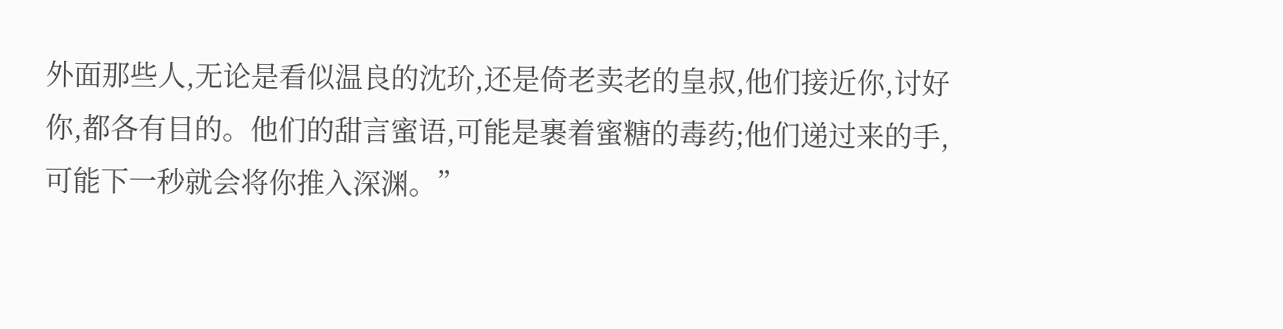外面那些人,无论是看似温良的沈玠,还是倚老卖老的皇叔,他们接近你,讨好你,都各有目的。他们的甜言蜜语,可能是裹着蜜糖的毒药;他们递过来的手,可能下一秒就会将你推入深渊。”